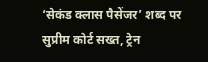‘सेकंड क्लास पैसेंजर’ शब्द पर सुप्रीम कोर्ट सख्त, ट्रेन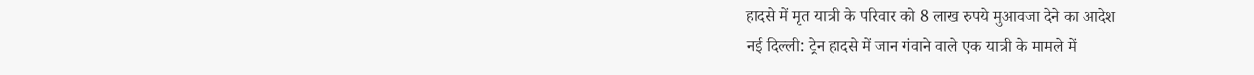हादसे में मृत यात्री के परिवार को 8 लाख रुपये मुआवजा देने का आदेश
नई दिल्ली: ट्रेन हादसे में जान गंवाने वाले एक यात्री के मामले में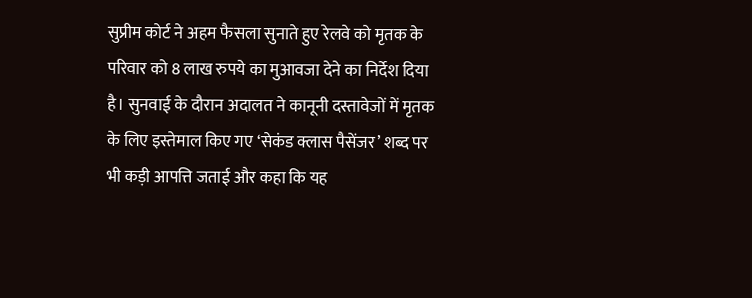सुप्रीम कोर्ट ने अहम फैसला सुनाते हुए रेलवे को मृतक के परिवार को 8 लाख रुपये का मुआवजा देने का निर्देश दिया है। सुनवाई के दौरान अदालत ने कानूनी दस्तावेजों में मृतक के लिए इस्तेमाल किए गए ‘सेकंड क्लास पैसेंजर’ शब्द पर भी कड़ी आपत्ति जताई और कहा कि यह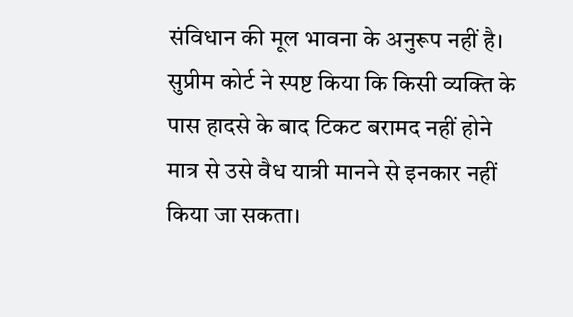संविधान की मूल भावना के अनुरूप नहीं है।
सुप्रीम कोर्ट ने स्पष्ट किया कि किसी व्यक्ति के पास हादसे के बाद टिकट बरामद नहीं होने मात्र से उसे वैध यात्री मानने से इनकार नहीं किया जा सकता।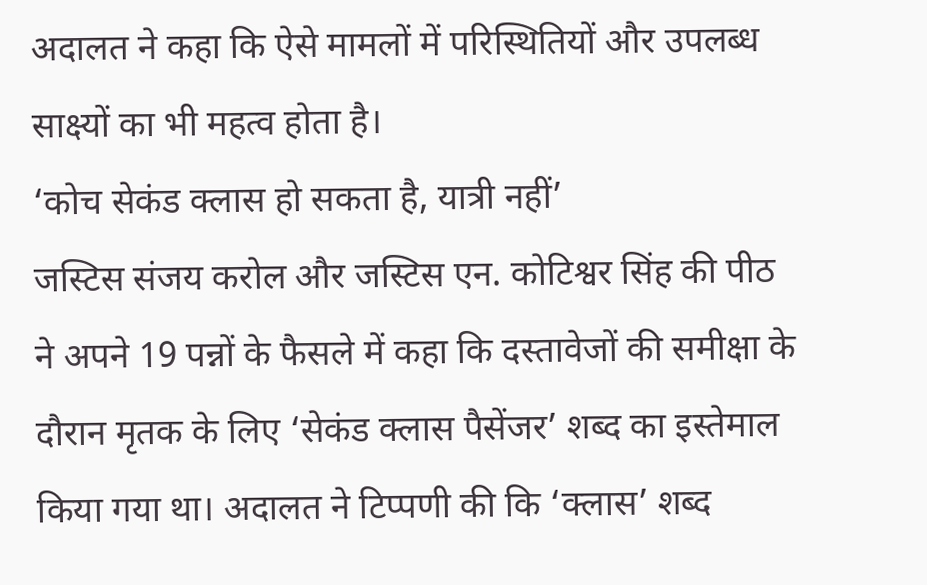अदालत ने कहा कि ऐसे मामलों में परिस्थितियों और उपलब्ध साक्ष्यों का भी महत्व होता है।
‘कोच सेकंड क्लास हो सकता है, यात्री नहीं’
जस्टिस संजय करोल और जस्टिस एन. कोटिश्वर सिंह की पीठ ने अपने 19 पन्नों के फैसले में कहा कि दस्तावेजों की समीक्षा के दौरान मृतक के लिए ‘सेकंड क्लास पैसेंजर’ शब्द का इस्तेमाल किया गया था। अदालत ने टिप्पणी की कि ‘क्लास’ शब्द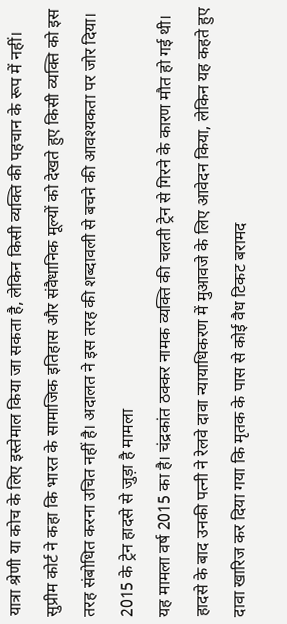यात्रा श्रेणी या कोच के लिए इस्तेमाल किया जा सकता है, लेकिन किसी व्यक्ति की पहचान के रूप में नहीं।
सुप्रीम कोर्ट ने कहा कि भारत के सामाजिक इतिहास और संवैधानिक मूल्यों को देखते हुए किसी व्यक्ति को इस तरह संबोधित करना उचित नहीं है। अदालत ने इस तरह की शब्दावली से बचने की आवश्यकता पर जोर दिया।
2015 के ट्रेन हादसे से जुड़ा है मामला
यह मामला वर्ष 2015 का है। चंद्रकांत ठक्कर नामक व्यक्ति की चलती ट्रेन से गिरने के कारण मौत हो गई थी। हादसे के बाद उनकी पत्नी ने रेलवे दावा न्यायाधिकरण में मुआवजे के लिए आवेदन किया, लेकिन यह कहते हुए दावा खारिज कर दिया गया कि मृतक के पास से कोई वैध टिकट बरामद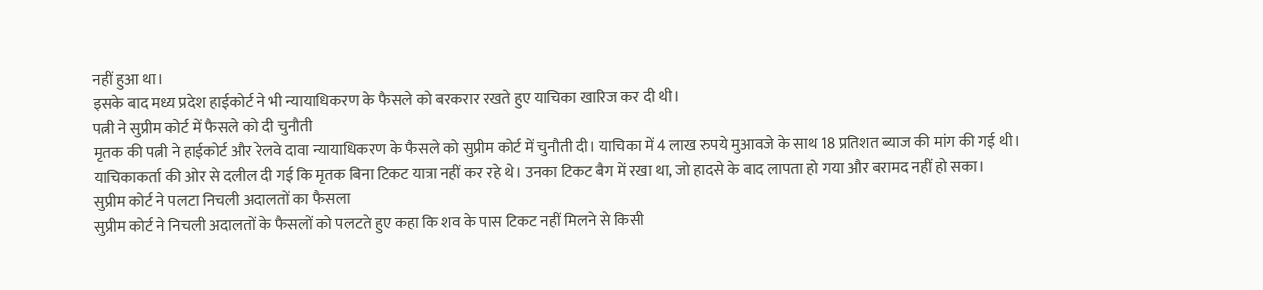नहीं हुआ था।
इसके बाद मध्य प्रदेश हाईकोर्ट ने भी न्यायाधिकरण के फैसले को बरकरार रखते हुए याचिका खारिज कर दी थी।
पत्नी ने सुप्रीम कोर्ट में फैसले को दी चुनौती
मृतक की पत्नी ने हाईकोर्ट और रेलवे दावा न्यायाधिकरण के फैसले को सुप्रीम कोर्ट में चुनौती दी। याचिका में 4 लाख रुपये मुआवजे के साथ 18 प्रतिशत ब्याज की मांग की गई थी।
याचिकाकर्ता की ओर से दलील दी गई कि मृतक बिना टिकट यात्रा नहीं कर रहे थे। उनका टिकट बैग में रखा था, जो हादसे के बाद लापता हो गया और बरामद नहीं हो सका।
सुप्रीम कोर्ट ने पलटा निचली अदालतों का फैसला
सुप्रीम कोर्ट ने निचली अदालतों के फैसलों को पलटते हुए कहा कि शव के पास टिकट नहीं मिलने से किसी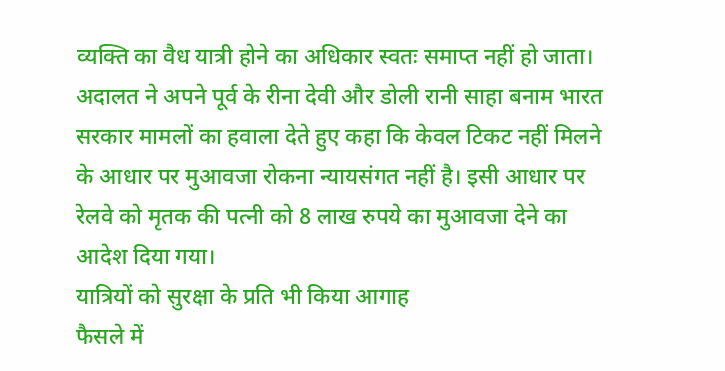व्यक्ति का वैध यात्री होने का अधिकार स्वतः समाप्त नहीं हो जाता।
अदालत ने अपने पूर्व के रीना देवी और डोली रानी साहा बनाम भारत सरकार मामलों का हवाला देते हुए कहा कि केवल टिकट नहीं मिलने के आधार पर मुआवजा रोकना न्यायसंगत नहीं है। इसी आधार पर रेलवे को मृतक की पत्नी को 8 लाख रुपये का मुआवजा देने का आदेश दिया गया।
यात्रियों को सुरक्षा के प्रति भी किया आगाह
फैसले में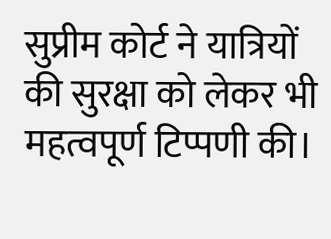सुप्रीम कोर्ट ने यात्रियों की सुरक्षा को लेकर भी महत्वपूर्ण टिप्पणी की।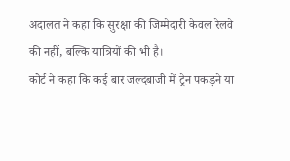अदालत ने कहा कि सुरक्षा की जिम्मेदारी केवल रेलवे की नहीं, बल्कि यात्रियों की भी है।
कोर्ट ने कहा कि कई बार जल्दबाजी में ट्रेन पकड़ने या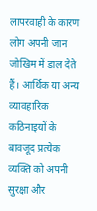लापरवाही के कारण लोग अपनी जान जोखिम में डाल देते हैं। आर्थिक या अन्य व्यावहारिक कठिनाइयों के बावजूद प्रत्येक व्यक्ति को अपनी सुरक्षा और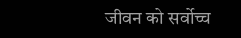जीवन को सर्वोच्च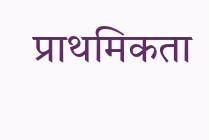प्राथमिकता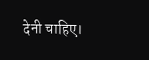देनी चाहिए।